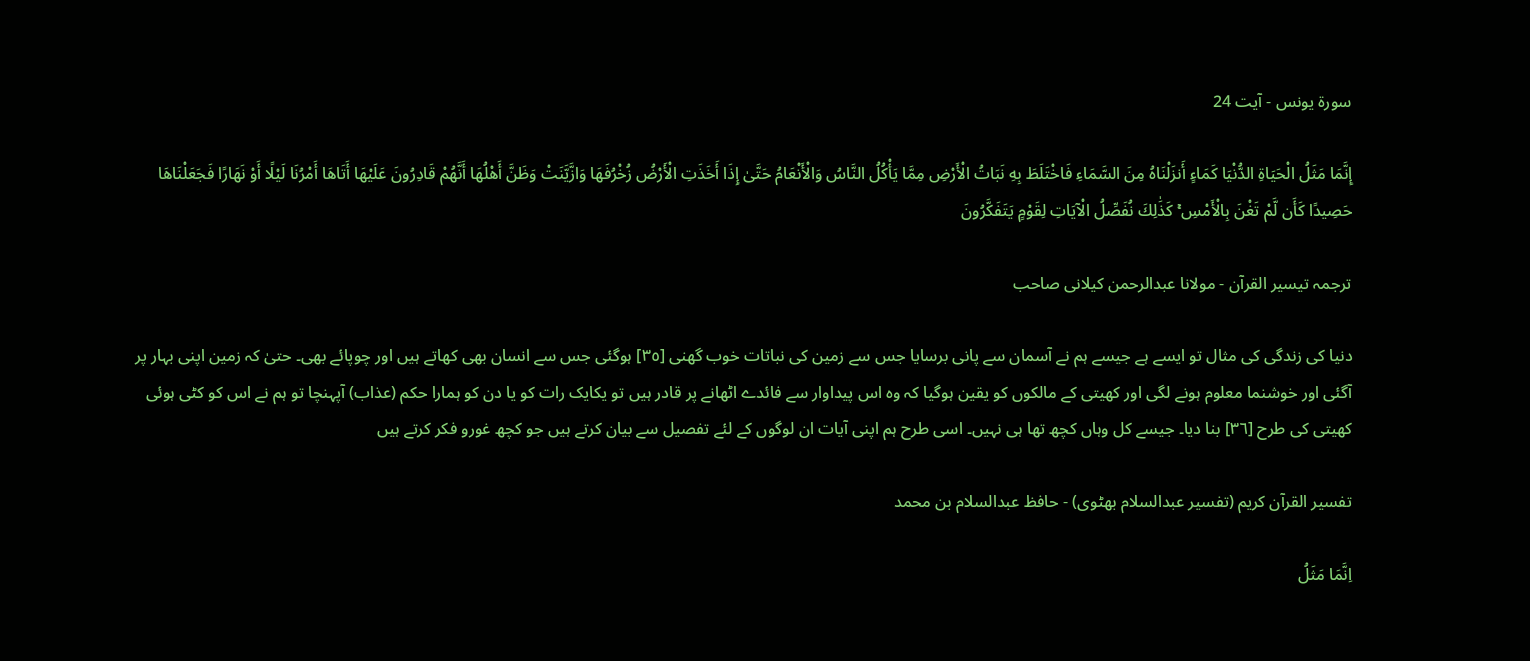سورة یونس - آیت 24

إِنَّمَا مَثَلُ الْحَيَاةِ الدُّنْيَا كَمَاءٍ أَنزَلْنَاهُ مِنَ السَّمَاءِ فَاخْتَلَطَ بِهِ نَبَاتُ الْأَرْضِ مِمَّا يَأْكُلُ النَّاسُ وَالْأَنْعَامُ حَتَّىٰ إِذَا أَخَذَتِ الْأَرْضُ زُخْرُفَهَا وَازَّيَّنَتْ وَظَنَّ أَهْلُهَا أَنَّهُمْ قَادِرُونَ عَلَيْهَا أَتَاهَا أَمْرُنَا لَيْلًا أَوْ نَهَارًا فَجَعَلْنَاهَا حَصِيدًا كَأَن لَّمْ تَغْنَ بِالْأَمْسِ ۚ كَذَٰلِكَ نُفَصِّلُ الْآيَاتِ لِقَوْمٍ يَتَفَكَّرُونَ

ترجمہ تیسیر القرآن - مولانا عبدالرحمن کیلانی صاحب

دنیا کی زندگی کی مثال تو ایسے ہے جیسے ہم نے آسمان سے پانی برسایا جس سے زمین کی نباتات خوب گھنی [٣٥] ہوگئی جس سے انسان بھی کھاتے ہیں اور چوپائے بھی۔ حتیٰ کہ زمین اپنی بہار پر آگئی اور خوشنما معلوم ہونے لگی اور کھیتی کے مالکوں کو یقین ہوگیا کہ وہ اس پیداوار سے فائدے اٹھانے پر قادر ہیں تو یکایک رات کو یا دن کو ہمارا حکم (عذاب) آپہنچا تو ہم نے اس کو کٹی ہوئی کھیتی کی طرح [٣٦] بنا دیا۔ جیسے کل وہاں کچھ تھا ہی نہیں۔ اسی طرح ہم اپنی آیات ان لوگوں کے لئے تفصیل سے بیان کرتے ہیں جو کچھ غورو فکر کرتے ہیں

تفسیر القرآن کریم (تفسیر عبدالسلام بھٹوی) - حافظ عبدالسلام بن محمد

اِنَّمَا مَثَلُ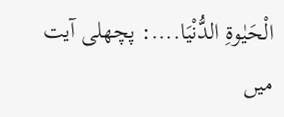الْحَيٰوةِ الدُّنْيَا....: پچھلی آیت میں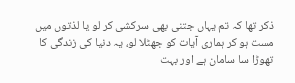ذکر تھا کہ تم یہاں جتنی بھی سرکشی کر لو یا لذتوں میں مست ہو کر ہماری آیات کو جھٹلا لو، یہ دنیا کی زندگی کا تھوڑا سا سامان ہے اور بہت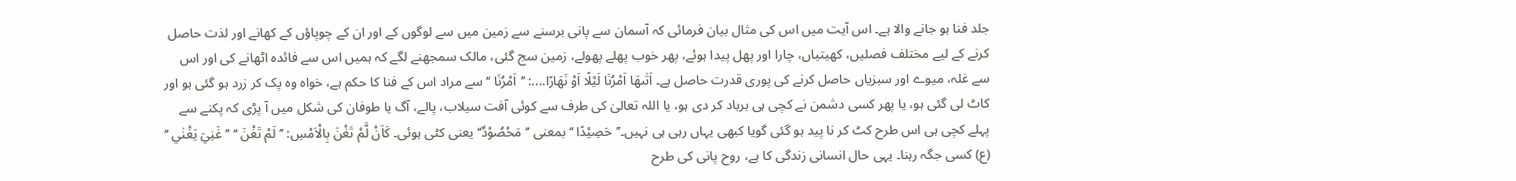جلد فنا ہو جانے والا ہے۔ اس آیت میں اس کی مثال بیان فرمائی کہ آسمان سے پانی برسنے سے زمین میں سے لوگوں کے اور ان کے چوپاؤں کے کھانے اور لذت حاصل کرنے کے لیے مختلف فصلیں، کھیتیاں، چارا اور پھل پیدا ہوئے، پھر خوب پھلے پھولے، زمین سج گئی، مالک سمجھنے لگے کہ ہمیں اس سے فائدہ اٹھانے کی اور اس سے غلہ، میوے اور سبزیاں حاصل کرنے کی پوری قدرت حاصل ہے۔ اَتٰىهَا اَمْرُنَا لَيْلًا اَوْ نَهَارًا....: ’’اَمْرُنَا ‘‘ سے مراد اس کے فنا کا حکم ہے، خواہ وہ پک کر زرد ہو گئی ہو اور کاٹ لی گئی ہو، یا پھر کسی دشمن نے کچی ہی برباد کر دی ہو، یا اللہ تعالیٰ کی طرف سے کوئی آفت سیلاب، پالے، آگ یا طوفان کی شکل میں آ پڑی کہ پکنے سے پہلے کچی ہی اس طرح کٹ کر نا پید ہو گئی گویا کبھی یہاں رہی ہی نہیں۔’’حَصِيْدًا ‘‘ بمعنی ’’مَحْصُوْدٌ‘‘ یعنی کٹی ہوئی۔ كَاَنْ لَّمْ تَغْنَ بِالْاَمْسِ: ’’ لَمْ تَغْنَ ‘‘ ’’غَنِيَ يَغْنٰي ‘‘ (ع) کسی جگہ رہنا۔ یہی حال انسانی زندگی کا ہے، روح پانی کی طرح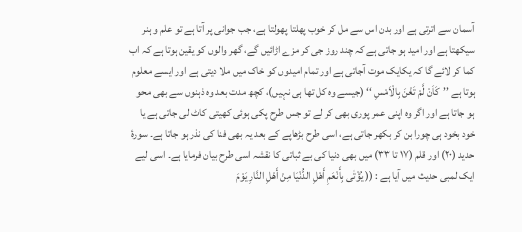آسمان سے اترتی ہے اور بدن اس سے مل کر خوب پھلتا پھولتا ہے، جب جوانی پر آتا ہے تو علم و ہنر سیکھتا ہے اور امید ہو جاتی ہے کہ چند روز جی کر مزے اڑائیں گے، گھر والوں کو یقین ہوتا ہے کہ اب کما کر لائے گا کہ یکایک موت آجاتی ہے اور تمام امیدوں کو خاک میں ملا دیتی ہے اور ایسے معلوم ہوتا ہے ’’كَاَنْ لَّمْ تَغْنَ بِالْاَمْسِ ‘‘ (جیسے وہ کل تھا ہی نہیں)، کچھ مدت بعد وہ ذہنوں سے بھی محو ہو جاتا ہے اور اگر وہ اپنی عمر پوری بھی کر لے تو جس طرح پکی ہوئی کھیتی کاٹ لی جاتی ہے یا خود بخود ہی چورا بن کر بکھر جاتی ہے، اسی طرح بڑھاپے کے بعد یہ بھی فنا کی نذر ہو جاتا ہے۔ سورۂ حدید (۲۰) اور قلم (۱۷ تا ۳۳) میں بھی دنیا کی بے ثباتی کا نقشہ اسی طرح بیان فرمایا ہے۔ اسی لیے ایک لمبی حدیث میں آیا ہے : (( يُؤْتٰی بِأَنْعَمِ أَهْلِ الدُّنْيَا مِنْ أَهْلِ النَّارِ يَوْمَ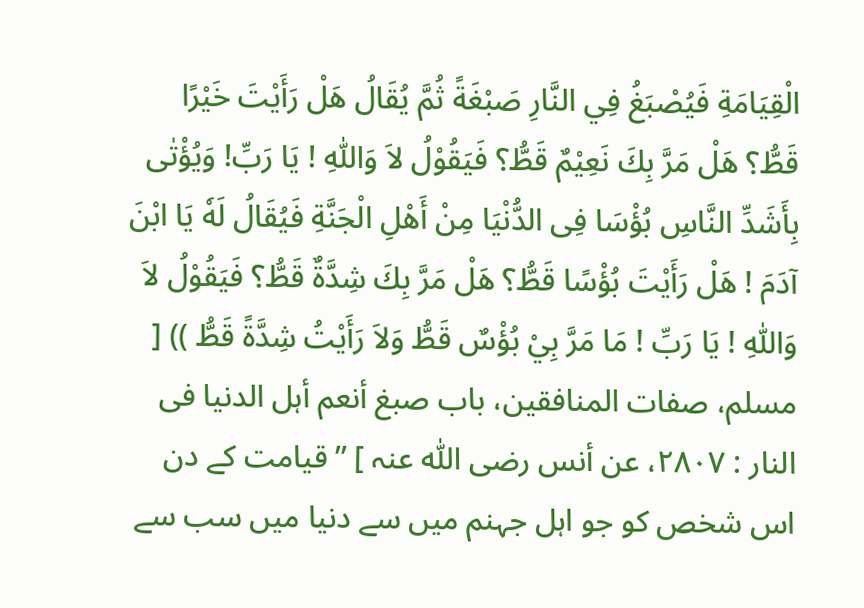الْقِيَامَةِ فَيُصْبَغُ فِي النَّارِ صَبْغَةً ثُمَّ يُقَالُ هَلْ رَأَيْتَ خَيْرًا قَطُّ؟ هَلْ مَرَّ بِكَ نَعِيْمٌ قَطُّ؟ فَيَقُوْلُ لاَ وَاللّٰهِ ! يَا رَبِّ! وَيُؤْتٰی بِأَشَدِّ النَّاسِ بُؤْسَا فِی الدُّنْيَا مِنْ أَهْلِ الْجَنَّةِ فَيُقَالُ لَهٗ يَا ابْنَ آدَمَ ! هَلْ رَأَيْتَ بُؤْسًا قَطُّ؟ هَلْ مَرَّ بِكَ شِدَّةٌ قَطُّ؟ فَيَقُوْلُ لاَ وَاللّٰهِ ! يَا رَبِّ ! مَا مَرَّ بِيْ بُؤْسٌ قَطُّ وَلاَ رَأَيْتُ شِدَّةً قَطُّ )) [ مسلم، صفات المنافقین، باب صبغ أنعم أہل الدنیا فی النار : ۲۸۰۷، عن أنس رضی اللّٰہ عنہ ] ’’قیامت کے دن اس شخص کو جو اہل جہنم میں سے دنیا میں سب سے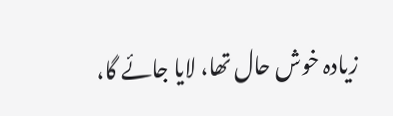زیادہ خوش حال تھا، لایا جائے گا،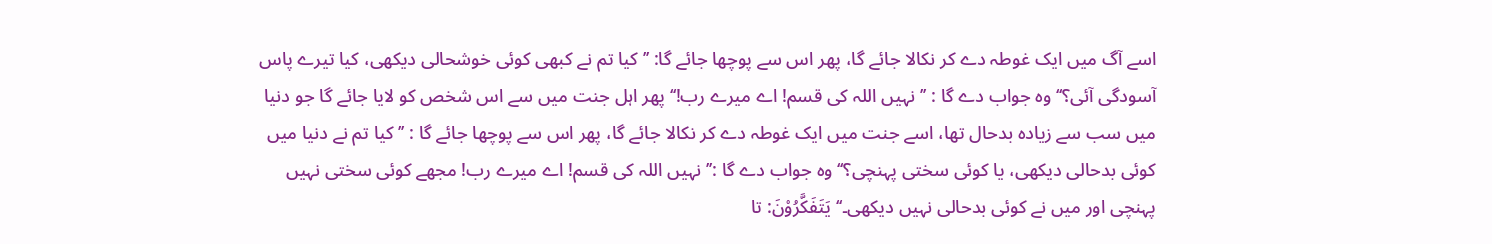اسے آگ میں ایک غوطہ دے کر نکالا جائے گا، پھر اس سے پوچھا جائے گا: ’’کیا تم نے کبھی کوئی خوشحالی دیکھی، کیا تیرے پاس آسودگی آئی؟‘‘ وہ جواب دے گا : ’’نہیں اللہ کی قسم! اے میرے رب!‘‘ پھر اہل جنت میں سے اس شخص کو لایا جائے گا جو دنیا میں سب سے زیادہ بدحال تھا، اسے جنت میں ایک غوطہ دے کر نکالا جائے گا، پھر اس سے پوچھا جائے گا : ’’کیا تم نے دنیا میں کوئی بدحالی دیکھی، یا کوئی سختی پہنچی؟‘‘ وہ جواب دے گا :’’نہیں اللہ کی قسم! اے میرے رب! مجھے کوئی سختی نہیں پہنچی اور میں نے کوئی بدحالی نہیں دیکھی۔‘‘ يَتَفَكَّرُوْنَ: تا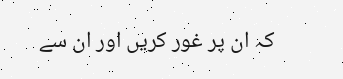کہ ان پر غور کریں اور ان سے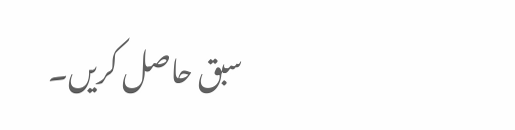سبق حاصل کریں۔